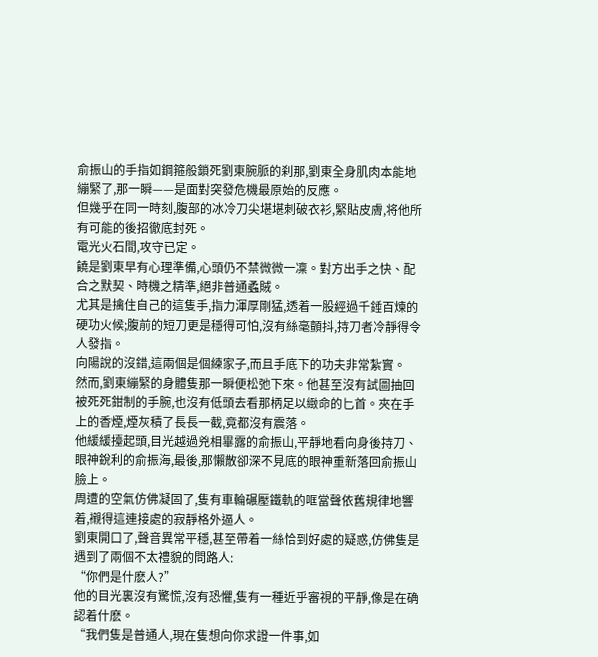俞振山的手指如鋼箍般鎖死劉東腕脈的刹那,劉東全身肌肉本能地繃緊了,那一瞬——是面對突發危機最原始的反應。
但幾乎在同一時刻,腹部的冰冷刀尖堪堪刺破衣衫,緊貼皮膚,将他所有可能的後招徹底封死。
電光火石間,攻守已定。
饒是劉東早有心理準備,心頭仍不禁微微一凜。對方出手之快、配合之默契、時機之精準,絕非普通蟊賊。
尤其是擒住自己的這隻手,指力渾厚剛猛,透着一股經過千錘百煉的硬功火候;腹前的短刀更是穩得可怕,沒有絲毫顫抖,持刀者冷靜得令人發指。
向陽說的沒錯,這兩個是個練家子,而且手底下的功夫非常紮實。
然而,劉東繃緊的身體隻那一瞬便松弛下來。他甚至沒有試圖抽回被死死鉗制的手腕,也沒有低頭去看那柄足以緻命的匕首。夾在手上的香煙,煙灰積了長長一截,竟都沒有震落。
他緩緩擡起頭,目光越過兇相畢露的俞振山,平靜地看向身後持刀、眼神銳利的俞振海,最後,那懶散卻深不見底的眼神重新落回俞振山臉上。
周遭的空氣仿佛凝固了,隻有車輪碾壓鐵軌的哐當聲依舊規律地響着,襯得這連接處的寂靜格外逼人。
劉東開口了,聲音異常平穩,甚至帶着一絲恰到好處的疑惑,仿佛隻是遇到了兩個不太禮貌的問路人:
“你們是什麽人?”
他的目光裏沒有驚慌,沒有恐懼,隻有一種近乎審視的平靜,像是在确認着什麽。
“我們隻是普通人,現在隻想向你求證一件事,如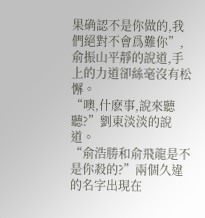果确認不是你做的,我們絕對不會爲難你”,俞振山平靜的說道,手上的力道卻絲毫沒有松懈。
“噢,什麽事,說來聽聽?”劉東淡淡的說道。
“俞浩勝和俞飛龍是不是你殺的?”兩個久違的名字出現在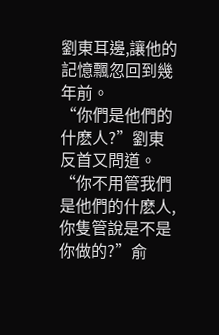劉東耳邊,讓他的記憶飄忽回到幾年前。
“你們是他們的什麽人?”劉東反首又問道。
“你不用管我們是他們的什麽人,你隻管說是不是你做的?”俞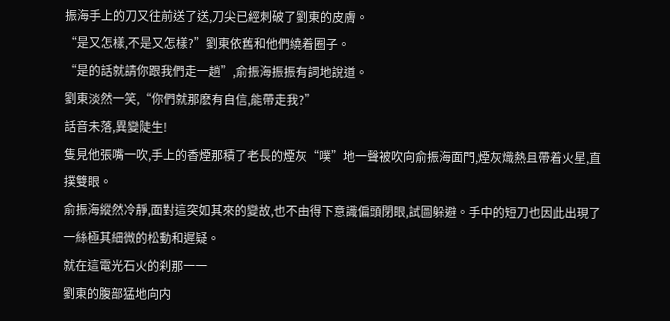振海手上的刀又往前送了送,刀尖已經刺破了劉東的皮膚。
“是又怎樣,不是又怎樣?”劉東依舊和他們繞着圈子。
“是的話就請你跟我們走一趟”,俞振海振振有詞地說道。
劉東淡然一笑,“你們就那麽有自信,能帶走我?”
話音未落,異變陡生!
隻見他張嘴一吹,手上的香煙那積了老長的煙灰“噗”地一聲被吹向俞振海面門,煙灰熾熱且帶着火星,直撲雙眼。
俞振海縱然冷靜,面對這突如其來的變故,也不由得下意識偏頭閉眼,試圖躲避。手中的短刀也因此出現了一絲極其細微的松動和遲疑。
就在這電光石火的刹那一一
劉東的腹部猛地向内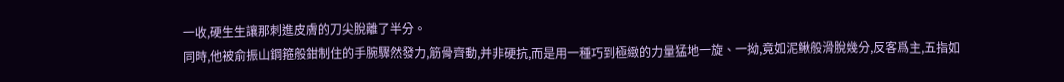一收,硬生生讓那刺進皮膚的刀尖脫離了半分。
同時,他被俞振山鋼箍般鉗制住的手腕驟然發力,筋骨齊動,并非硬抗,而是用一種巧到極緻的力量猛地一旋、一拗,竟如泥鳅般滑脫幾分,反客爲主,五指如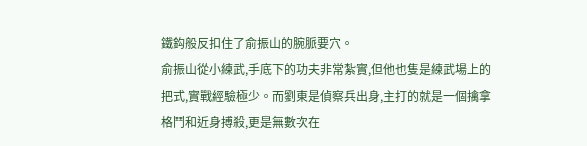鐵鈎般反扣住了俞振山的腕脈要穴。
俞振山從小練武,手底下的功夫非常紮實,但他也隻是練武場上的把式,實戰經驗極少。而劉東是偵察兵出身,主打的就是一個擒拿格鬥和近身搏殺,更是無數次在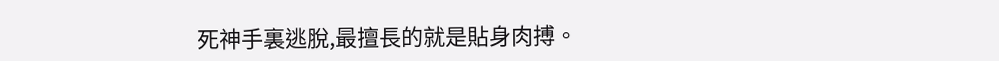死神手裏逃脫,最擅長的就是貼身肉搏。